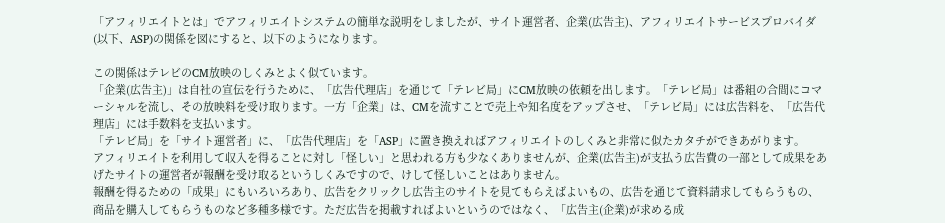「アフィリエイトとは」でアフィリエイトシステムの簡単な説明をしましたが、サイト運営者、企業(広告主)、アフィリエイトサービスプロバイダ(以下、ASP)の関係を図にすると、以下のようになります。

この関係はテレビのCM放映のしくみとよく似ています。
「企業(広告主)」は自社の宣伝を行うために、「広告代理店」を通じて「テレビ局」にCM放映の依頼を出します。「テレビ局」は番組の合間にコマーシャルを流し、その放映料を受け取ります。一方「企業」は、CMを流すことで売上や知名度をアップさせ、「テレビ局」には広告料を、「広告代理店」には手数料を支払います。
「テレビ局」を「サイト運営者」に、「広告代理店」を「ASP」に置き換えればアフィリエイトのしくみと非常に似たカタチができあがります。
アフィリエイトを利用して収入を得ることに対し「怪しい」と思われる方も少なくありませんが、企業(広告主)が支払う広告費の一部として成果をあげたサイトの運営者が報酬を受け取るというしくみですので、けして怪しいことはありません。
報酬を得るための「成果」にもいろいろあり、広告をクリックし広告主のサイトを見てもらえばよいもの、広告を通じて資料請求してもらうもの、商品を購入してもらうものなど多種多様です。ただ広告を掲載すればよいというのではなく、「広告主(企業)が求める成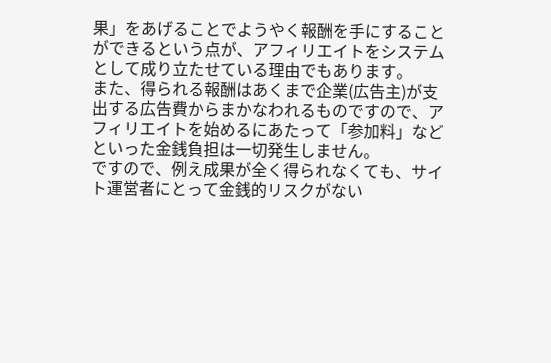果」をあげることでようやく報酬を手にすることができるという点が、アフィリエイトをシステムとして成り立たせている理由でもあります。
また、得られる報酬はあくまで企業(広告主)が支出する広告費からまかなわれるものですので、アフィリエイトを始めるにあたって「参加料」などといった金銭負担は一切発生しません。
ですので、例え成果が全く得られなくても、サイト運営者にとって金銭的リスクがない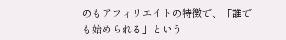のもアフィリエイトの特徴で、「誰でも始められる」という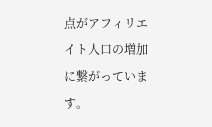点がアフィリエイト人口の増加に繋がっています。